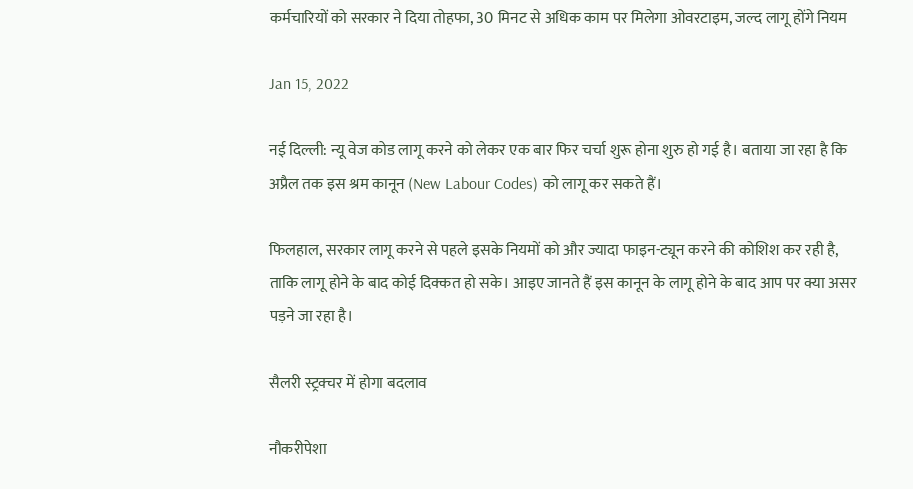कर्मचारियों को सरकार ने दिया तोहफा, 30 मिनट से अधिक काम पर मिलेगा ओवरटाइम, जल्द लागू होंगे नियम

Jan 15, 2022

नई दिल्ली: न्यू वेज कोड लागू करने को लेकर एक बार फिर चर्चा शुरू होना शुरु हो गई है। बताया जा रहा है कि अप्रैल तक इस श्रम कानून (New Labour Codes) को लागू कर सकते हैं।

फिलहाल, सरकार लागू करने से पहले इसके नियमों को और ज्यादा फाइन-ट्यून करने की कोशिश कर रही है, ताकि लागू होने के बाद कोई दिक्कत हो सके। आइए जानते हैं इस कानून के लागू होने के बाद आप पर क्या असर पड़ने जा रहा है।

सैलरी स्ट्रक्चर में होगा बदलाव

नौकरीपेशा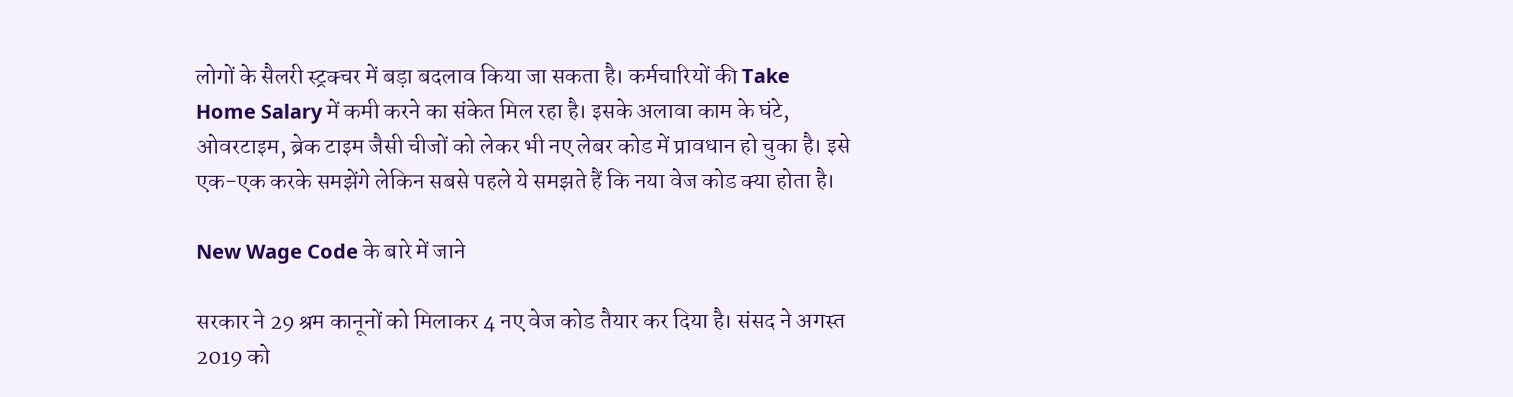लोगों के सैलरी स्ट्रक्चर में बड़ा बदलाव किया जा सकता है। कर्मचारियों की Take Home Salary में कमी करने का संकेत मिल रहा है। इसके अलावा काम के घंटे, ओवरटाइम, ब्रेक टाइम जैसी चीजों को लेकर भी नए लेबर कोड में प्रावधान हो चुका है। इसे एक-एक करके समझेंगे लेकिन सबसे पहले ये समझते हैं कि नया वेज कोड क्या होता है।

New Wage Code के बारे में जाने

सरकार ने 29 श्रम कानूनों को मिलाकर 4 नए वेज कोड तैयार कर दिया है। संसद ने अगस्त 2019 को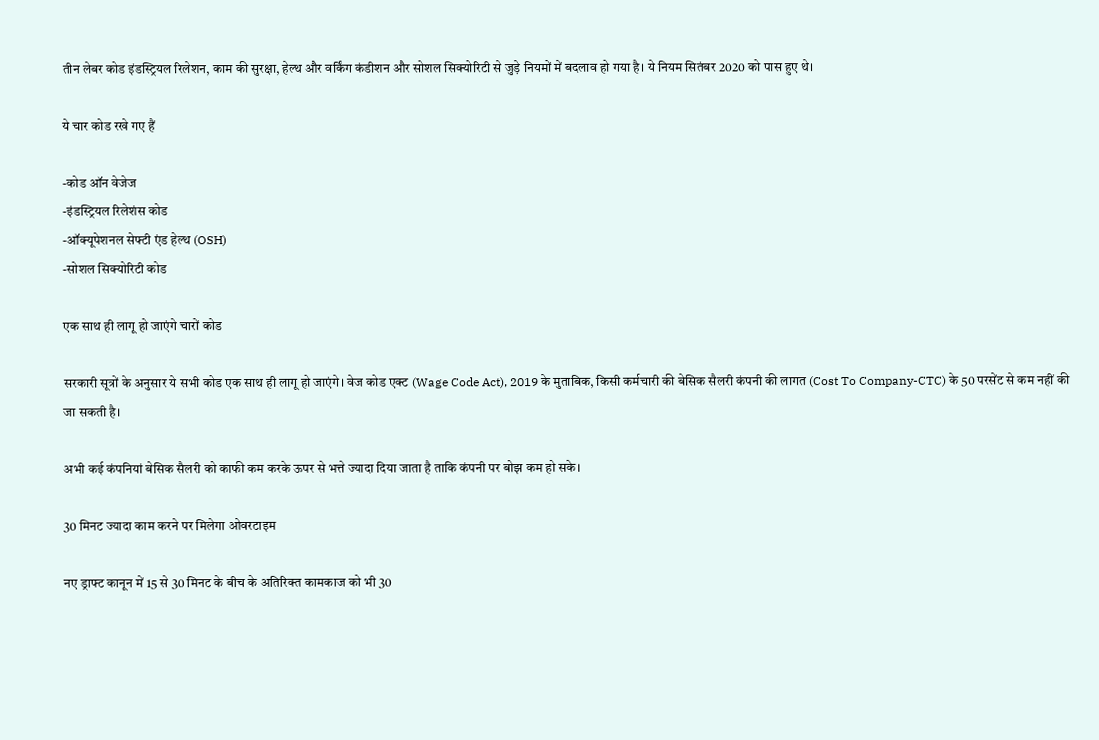तीन लेबर कोड इंडस्ट्रियल रिलेशन, काम की सुरक्षा, हेल्थ और वर्किंग कंडीशन और सोशल सिक्योरिटी से जुड़े नियमों में बदलाव हो गया है। ये नियम सितंबर 2020 को पास हुए थे।

ये चार कोड रखे गए हैं

-कोड ऑन वेजेज
-इंडस्ट्रियल रिलेशंस कोड
-ऑक्‍यूपेशनल सेफ्टी एंड हेल्थ (OSH)
-सोशल सिक्‍योरिटी कोड

एक साथ ही लागू हो जाएंगे चारों कोड

सरकारी सूत्रों के अनुसार ये सभी कोड एक साथ ही लागू हो जाएंगे। वेज कोड एक्ट (Wage Code Act), 2019 के मुताबिक, किसी कर्मचारी की बेसिक सैलरी कंपनी की लागत (Cost To Company-CTC) के 50 परसेंट से कम नहीं की जा सकती है।

अभी कई कंपनियां बेसिक सैलरी को काफी कम करके ऊपर से भत्ते ज्यादा दिया जाता है ताकि कंपनी पर बोझ कम हो सके।

30 मिनट ज्यादा काम करने पर मिलेगा ओवरटाइम

नए ड्राफ्ट कानून में 15 से 30 मिनट के बीच के अतिरिक्त कामकाज को भी 30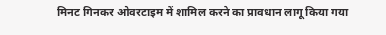मिनट गिनकर ओवरटाइम में शामिल करने का प्रावधान लागू किया गया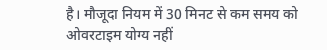है। मौजूदा नियम में 30 मिनट से कम समय को ओवरटाइम योग्य नहीं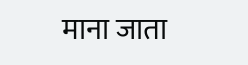माना जाता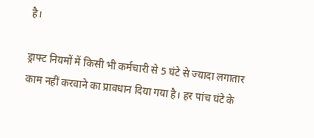है।

ड्राफ्ट नियमों में किसी भी कर्मचारी से 5 घंटे से ज्यादा लगातार काम नहीं करवाने का प्रावधान दिया गया है। हर पांच घंटे के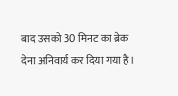बाद उसको 30 मिनट का ब्रेक देना अनिवार्य कर दिया गया है।